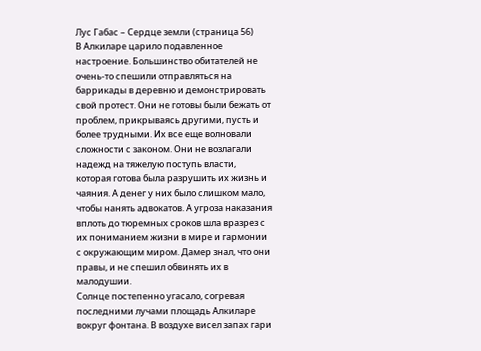Лус Габас – Сердце земли (страница 56)
В Алкиларе царило подавленное настроение. Большинство обитателей не очень-то спешили отправляться на баррикады в деревню и демонстрировать свой протест. Они не готовы были бежать от проблем, прикрываясь другими, пусть и более трудными. Их все еще волновали сложности с законом. Они не возлагали надежд на тяжелую поступь власти, которая готова была разрушить их жизнь и чаяния. А денег у них было слишком мало, чтобы нанять адвокатов. А угроза наказания вплоть до тюремных сроков шла вразрез с их пониманием жизни в мире и гармонии с окружающим миром. Дамер знал, что они правы, и не спешил обвинять их в малодушии.
Солнце постепенно угасало, согревая последними лучами площадь Алкиларе вокруг фонтана. В воздухе висел запах гари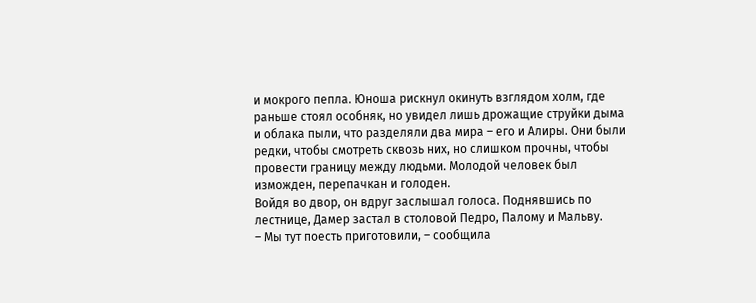и мокрого пепла. Юноша рискнул окинуть взглядом холм, где раньше стоял особняк, но увидел лишь дрожащие струйки дыма и облака пыли, что разделяли два мира – его и Алиры. Они были редки, чтобы смотреть сквозь них, но слишком прочны, чтобы провести границу между людьми. Молодой человек был изможден, перепачкан и голоден.
Войдя во двор, он вдруг заслышал голоса. Поднявшись по лестнице, Дамер застал в столовой Педро, Палому и Мальву.
– Мы тут поесть приготовили, – сообщила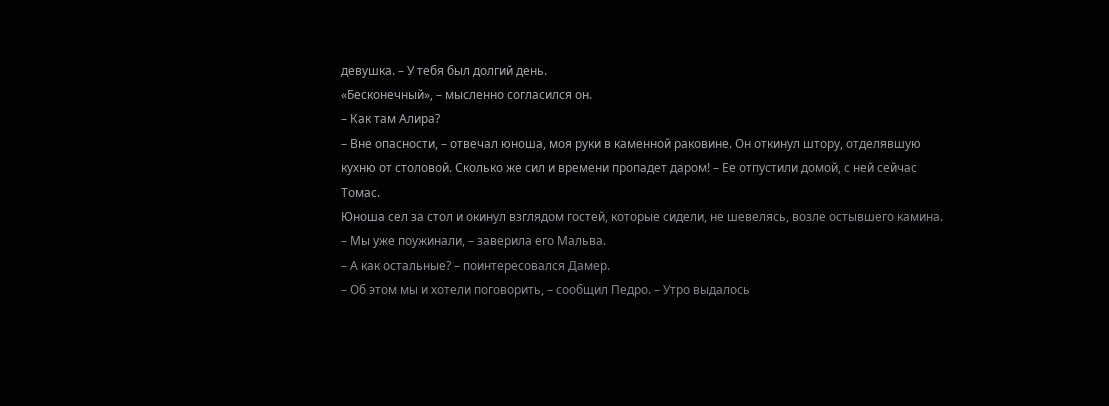девушка. – У тебя был долгий день.
«Бесконечный», – мысленно согласился он.
– Как там Алира?
– Вне опасности, – отвечал юноша, моя руки в каменной раковине. Он откинул штору, отделявшую кухню от столовой. Сколько же сил и времени пропадет даром! – Ее отпустили домой, с ней сейчас Томас.
Юноша сел за стол и окинул взглядом гостей, которые сидели, не шевелясь, возле остывшего камина.
– Мы уже поужинали, – заверила его Мальва.
– А как остальные? – поинтересовался Дамер.
– Об этом мы и хотели поговорить, – сообщил Педро. – Утро выдалось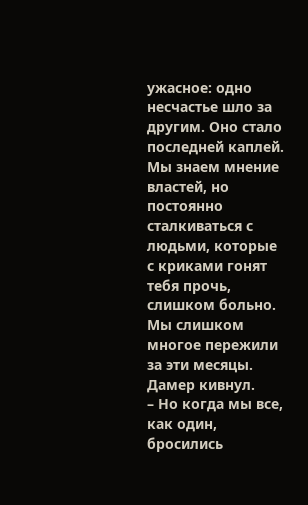ужасное: одно несчастье шло за другим. Оно стало последней каплей. Мы знаем мнение властей, но постоянно сталкиваться с людьми, которые с криками гонят тебя прочь, слишком больно. Мы слишком многое пережили за эти месяцы.
Дамер кивнул.
– Но когда мы все, как один, бросились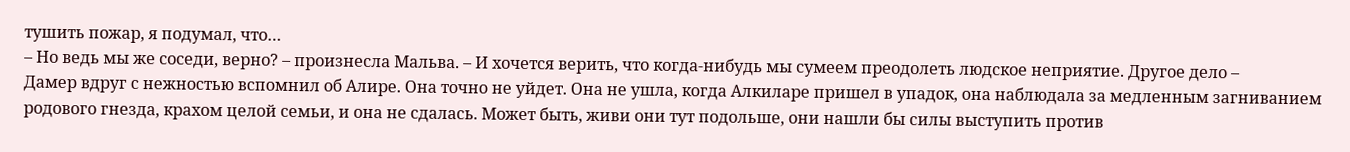тушить пожар, я подумал, что…
– Но ведь мы же соседи, верно? – произнесла Мальва. – И хочется верить, что когда-нибудь мы сумеем преодолеть людское неприятие. Другое дело –
Дамер вдруг с нежностью вспомнил об Алире. Она точно не уйдет. Она не ушла, когда Алкиларе пришел в упадок, она наблюдала за медленным загниванием родового гнезда, крахом целой семьи, и она не сдалась. Может быть, живи они тут подольше, они нашли бы силы выступить против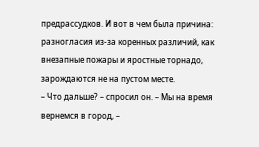предрассудков. И вот в чем была причина: разногласия из-за коренных различий, как внезапные пожары и яростные торнадо, зарождаются не на пустом месте.
– Что дальше? – спросил он. – Мы на время вернемся в город, –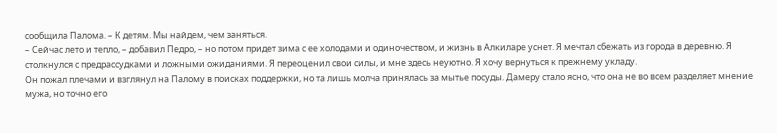сообщила Палома. – К детям. Мы найдем, чем заняться.
– Сейчас лето и тепло, – добавил Педро, – но потом придет зима с ее холодами и одиночеством, и жизнь в Алкиларе уснет. Я мечтал сбежать из города в деревню. Я столкнулся с предрассудками и ложными ожиданиями. Я переоценил свои силы, и мне здесь неуютно. Я хочу вернуться к прежнему укладу.
Он пожал плечами и взглянул на Палому в поисках поддержки, но та лишь молча принялась за мытье посуды. Дамеру стало ясно, что она не во всем разделяет мнение мужа, но точно его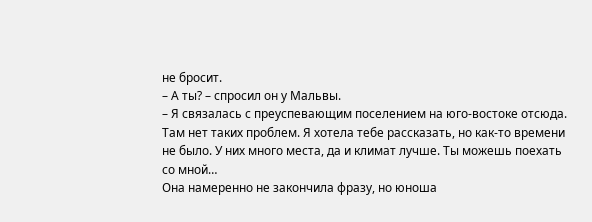не бросит.
– А ты? – спросил он у Мальвы.
– Я связалась с преуспевающим поселением на юго-востоке отсюда. Там нет таких проблем. Я хотела тебе рассказать, но как-то времени не было. У них много места, да и климат лучше. Ты можешь поехать со мной…
Она намеренно не закончила фразу, но юноша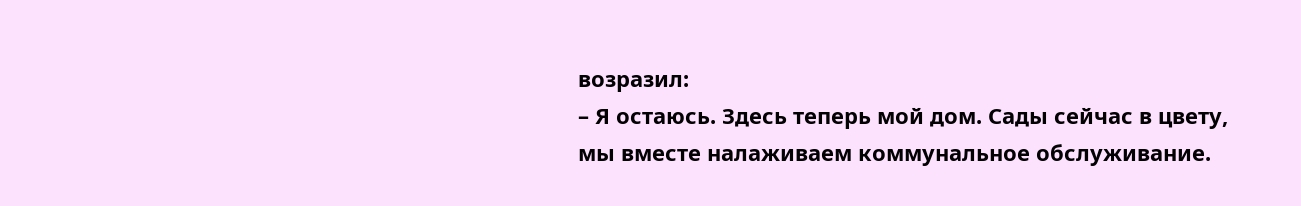возразил:
– Я остаюсь. Здесь теперь мой дом. Сады сейчас в цвету, мы вместе налаживаем коммунальное обслуживание.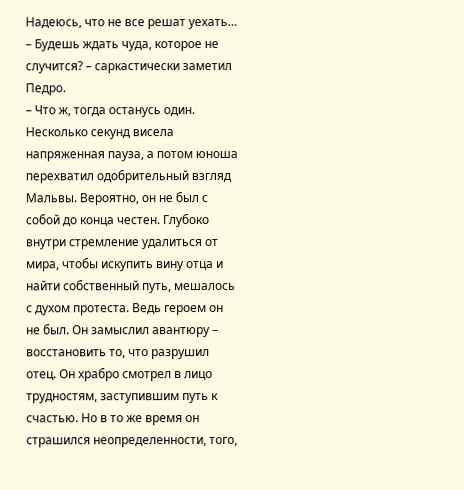Надеюсь, что не все решат уехать…
– Будешь ждать чуда, которое не случится? – саркастически заметил Педро.
– Что ж, тогда останусь один.
Несколько секунд висела напряженная пауза, а потом юноша перехватил одобрительный взгляд Мальвы. Вероятно, он не был с собой до конца честен. Глубоко внутри стремление удалиться от мира, чтобы искупить вину отца и найти собственный путь, мешалось с духом протеста. Ведь героем он не был. Он замыслил авантюру – восстановить то, что разрушил отец. Он храбро смотрел в лицо трудностям, заступившим путь к счастью. Но в то же время он страшился неопределенности, того,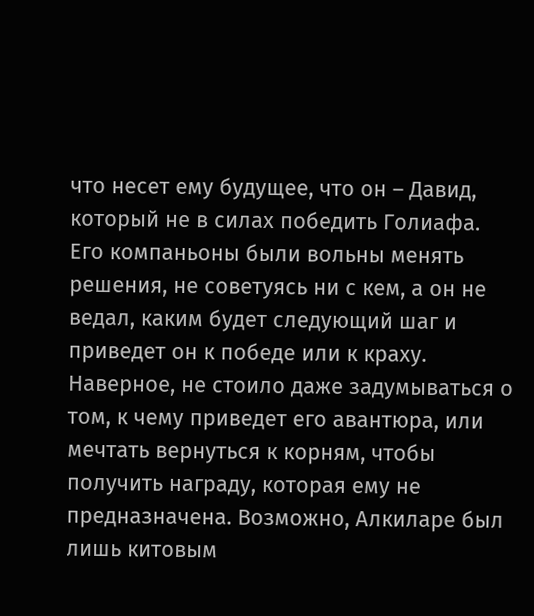что несет ему будущее, что он – Давид, который не в силах победить Голиафа.
Его компаньоны были вольны менять решения, не советуясь ни с кем, а он не ведал, каким будет следующий шаг и приведет он к победе или к краху. Наверное, не стоило даже задумываться о том, к чему приведет его авантюра, или мечтать вернуться к корням, чтобы получить награду, которая ему не предназначена. Возможно, Алкиларе был лишь китовым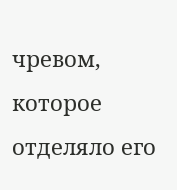чревом, которое отделяло его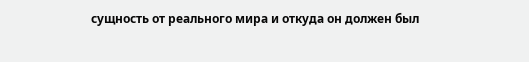сущность от реального мира и откуда он должен был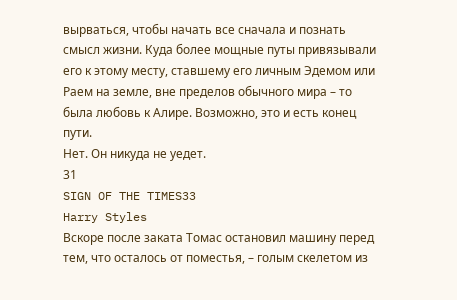вырваться, чтобы начать все сначала и познать смысл жизни. Куда более мощные путы привязывали его к этому месту, ставшему его личным Эдемом или Раем на земле, вне пределов обычного мира – то была любовь к Алире. Возможно, это и есть конец пути.
Нет. Он никуда не уедет.
31
SIGN OF THE TIMES33
Harry Styles
Вскоре после заката Томас остановил машину перед тем, что осталось от поместья, – голым скелетом из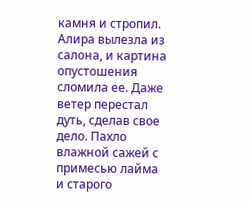камня и стропил. Алира вылезла из салона, и картина опустошения сломила ее. Даже ветер перестал дуть, сделав свое дело. Пахло влажной сажей с примесью лайма и старого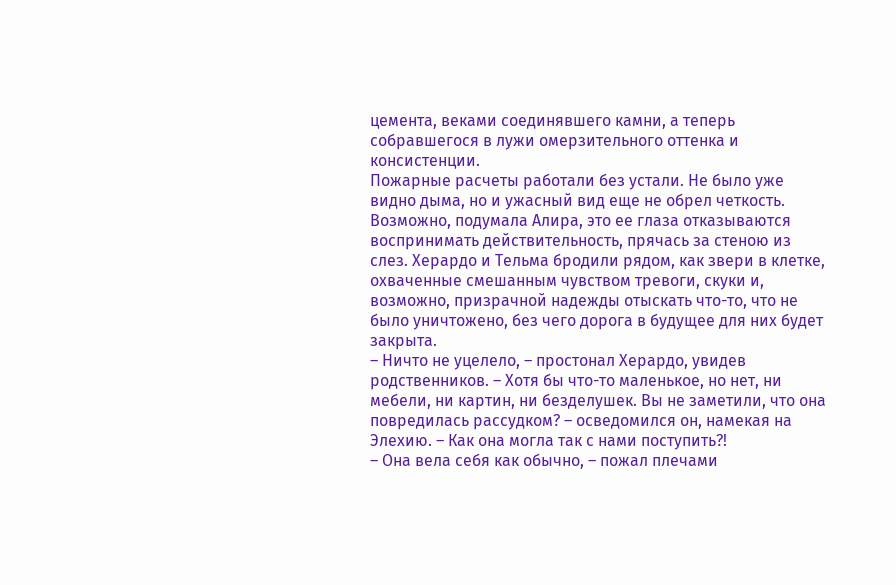цемента, веками соединявшего камни, а теперь собравшегося в лужи омерзительного оттенка и консистенции.
Пожарные расчеты работали без устали. Не было уже видно дыма, но и ужасный вид еще не обрел четкость. Возможно, подумала Алира, это ее глаза отказываются воспринимать действительность, прячась за стеною из слез. Херардо и Тельма бродили рядом, как звери в клетке, охваченные смешанным чувством тревоги, скуки и, возможно, призрачной надежды отыскать что-то, что не было уничтожено, без чего дорога в будущее для них будет закрыта.
– Ничто не уцелело, – простонал Херардо, увидев родственников. – Хотя бы что-то маленькое, но нет, ни мебели, ни картин, ни безделушек. Вы не заметили, что она повредилась рассудком? – осведомился он, намекая на Элехию. – Как она могла так с нами поступить?!
– Она вела себя как обычно, – пожал плечами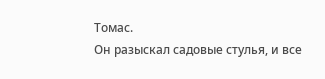Томас.
Он разыскал садовые стулья, и все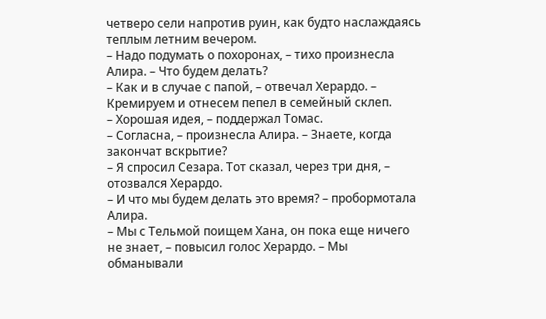четверо сели напротив руин, как будто наслаждаясь теплым летним вечером.
– Надо подумать о похоронах, – тихо произнесла Алира. – Что будем делать?
– Как и в случае с папой, – отвечал Херардо. – Кремируем и отнесем пепел в семейный склеп.
– Хорошая идея, – поддержал Томас.
– Согласна, – произнесла Алира. – Знаете, когда закончат вскрытие?
– Я спросил Сезара. Тот сказал, через три дня, – отозвался Херардо.
– И что мы будем делать это время? – пробормотала Алира.
– Мы с Тельмой поищем Хана, он пока еще ничего не знает, – повысил голос Херардо. – Мы обманывали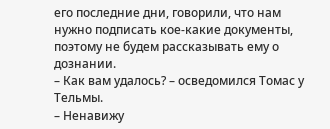его последние дни, говорили, что нам нужно подписать кое-какие документы, поэтому не будем рассказывать ему о дознании.
– Как вам удалось? – осведомился Томас у Тельмы.
– Ненавижу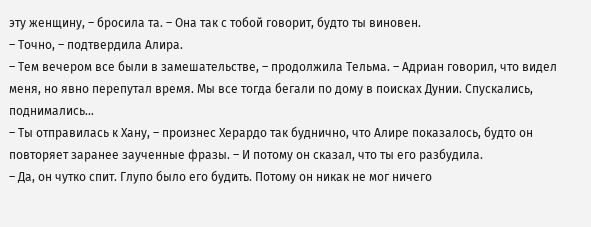эту женщину, – бросила та. – Она так с тобой говорит, будто ты виновен.
– Точно, – подтвердила Алира.
– Тем вечером все были в замешательстве, – продолжила Тельма. – Адриан говорил, что видел меня, но явно перепутал время. Мы все тогда бегали по дому в поисках Дунии. Спускались, поднимались…
– Ты отправилась к Хану, – произнес Херардо так буднично, что Алире показалось, будто он повторяет заранее заученные фразы. – И потому он сказал, что ты его разбудила.
– Да, он чутко спит. Глупо было его будить. Потому он никак не мог ничего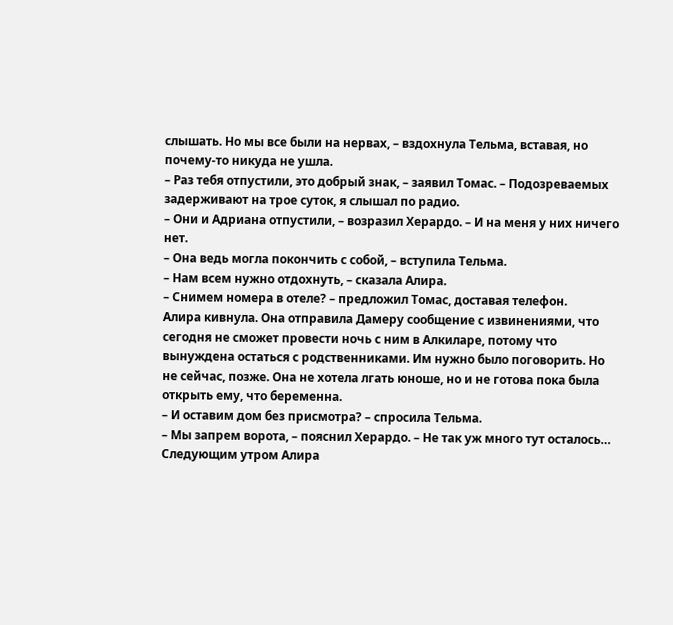слышать. Но мы все были на нервах, – вздохнула Тельма, вставая, но почему-то никуда не ушла.
– Раз тебя отпустили, это добрый знак, – заявил Томас. – Подозреваемых задерживают на трое суток, я слышал по радио.
– Они и Адриана отпустили, – возразил Херардо. – И на меня у них ничего нет.
– Она ведь могла покончить с собой, – вступила Тельма.
– Нам всем нужно отдохнуть, – сказала Алира.
– Снимем номера в отеле? – предложил Томас, доставая телефон.
Алира кивнула. Она отправила Дамеру сообщение с извинениями, что сегодня не сможет провести ночь с ним в Алкиларе, потому что вынуждена остаться с родственниками. Им нужно было поговорить. Но не сейчас, позже. Она не хотела лгать юноше, но и не готова пока была открыть ему, что беременна.
– И оставим дом без присмотра? – спросила Тельма.
– Мы запрем ворота, – пояснил Херардо. – Не так уж много тут осталось…
Следующим утром Алира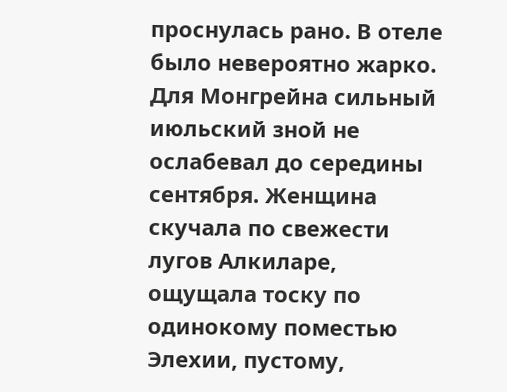проснулась рано. В отеле было невероятно жарко. Для Монгрейна сильный июльский зной не ослабевал до середины сентября. Женщина скучала по свежести лугов Алкиларе, ощущала тоску по одинокому поместью Элехии, пустому,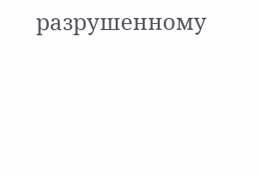разрушенному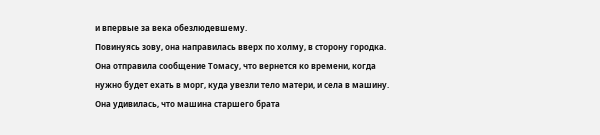и впервые за века обезлюдевшему.
Повинуясь зову, она направилась вверх по холму, в сторону городка. Она отправила сообщение Томасу, что вернется ко времени, когда нужно будет ехать в морг, куда увезли тело матери, и села в машину. Она удивилась, что машина старшего брата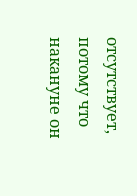отсутствует, потому что накануне он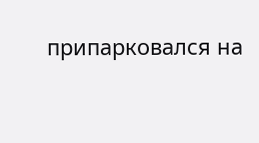припарковался на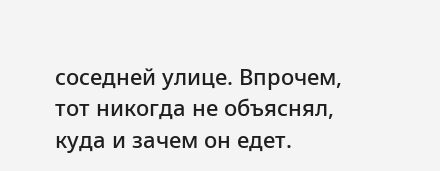соседней улице. Впрочем, тот никогда не объяснял, куда и зачем он едет.